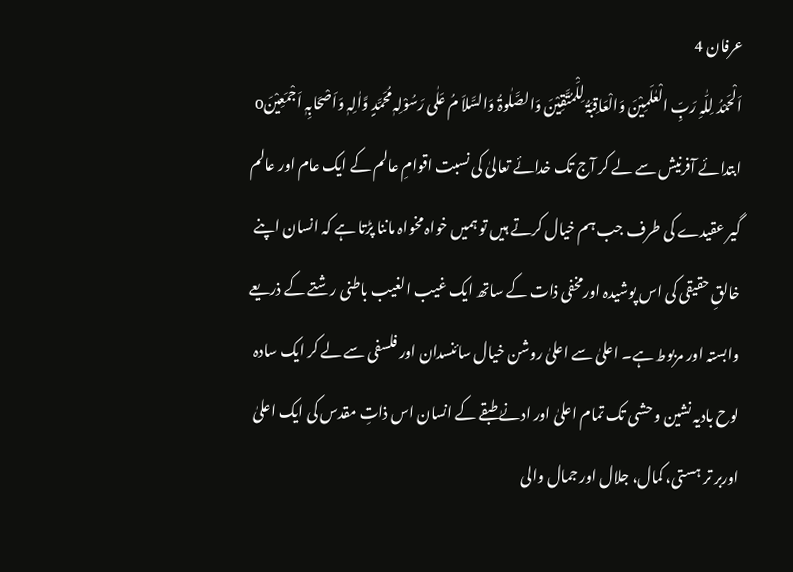عرفان 4
اَلْحَمْدُ لِلّٰہِ رَبِّ الْعٰلَمِیْنَ وَالْعَاقِبَۃُ لِلَْمُتَّقِیْنَ وَالصَّلٰوۃُ وَالسَّلاَ مُ عَلٰی رَسُوْلِہٖ مُحَمَّدٍ وَّاٰلِہٖ وَاَصْحَابِہٖ اَجْمَعِیْنَo
ابتدائے آفرنیش سے لے کر آج تک خدائے تعالیٰ کی نسبت اقوامِ عالم کے ایک عام اور عالم گیر عقیدے کی طرف جب ہم خیال کرتے ہیں تو ہمیں خواہ مخواہ ماننا پڑتا ہے کہ انسان اپنے خالقِ حقیقی کی اس پوشیدہ اورمخفی ذات کے ساتھ ایک غیب الغیب باطنی رشتے کے ذریعے وابستہ اور مربوط ہے۔ اعلیٰ سے اعلیٰ روشن خیال سائنسدان اور فلسفی سے لے کر ایک سادہ لوح بادیہ نشین و حشی تک تمام اعلیٰ اور ادنےٰ طبقے کے انسان اس ذاتِ مقدس کی ایک اعلیٰ اوربر تر ہستی، کمال، جلال اور جمال والی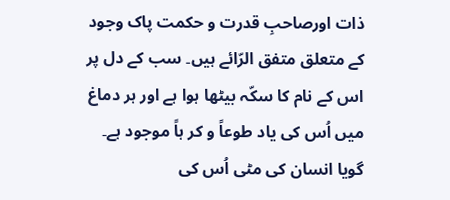ذات اورصاحبِ قدرت و حکمت پاک وجود کے متعلق متفق الرّائے ہیں۔ سب کے دل پر اس کے نام کا سکّہ بیٹھا ہوا ہے اور ہر دماغ میں اُس کی یاد طوعاً و کر ہاً موجود ہے۔ گویا انسان کی مٹی اُس کی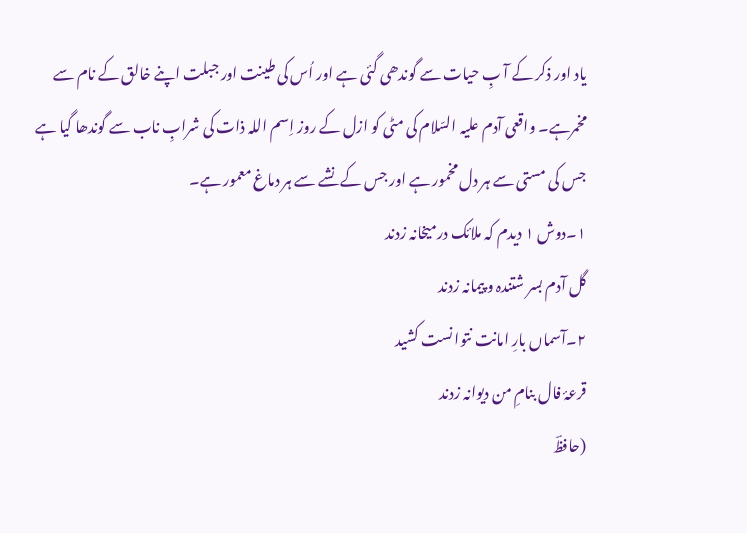یاد اور ذکر کے آ بِ حیات سے گوندھی گئی ہے اور اُس کی طینت اور جبلت اپنے خالق کے نام سے مخمرہے۔ واقعی آدم علیہ السّلام کی مٹی کو ازل کے روز اِسم اللہ ذات کی شرابِ ناب سے گوندھا گیا ہے جس کی مستی سے ہر دل مخمور ہے اور جس کے نشے سے ہر دماغ معمور ہے۔
۱۔دوش ۱ دیدم کہ ملائک درمیخانہ زدند
گل آدم بسر شتندہ و پیمانہ زدند
۲۔آسماں بارِ امانت نتوا نست کشید
قرعۂ فال بنامِ من دیوانہ زدند
(حافظؔ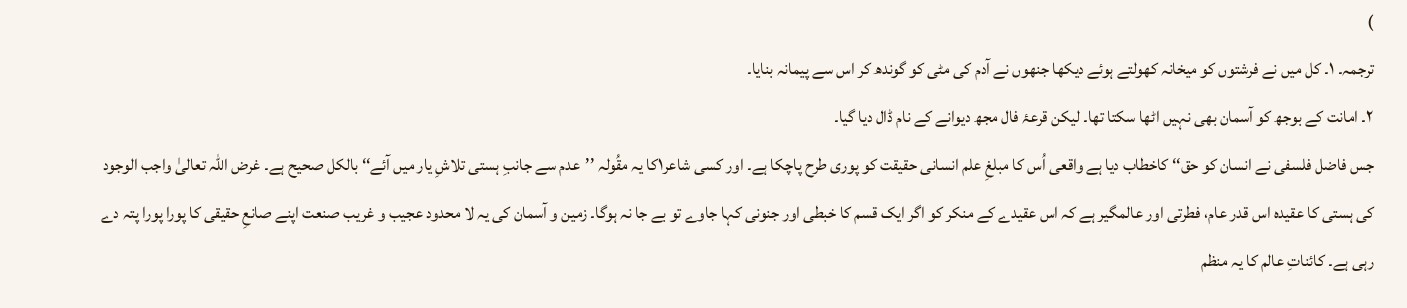)
ترجمہ۔ ۱۔ کل میں نے فرشتوں کو میخانہ کھولتے ہوئے دیکھا جنھوں نے آدم کی مٹی کو گوندھ کر اس سے پیمانہ بنایا۔
۲۔ امانت کے بوجھ کو آسمان بھی نہیں اٹھا سکتا تھا۔ لیکن قرعۂ فال مجھ دیوانے کے نام ڈال دیا گیا۔
جس فاضل فلسفی نے انسان کو حق‘‘ کاخطاب دیا ہے واقعی اُس کا مبلغِ علم انسانی حقیقت کو پوری طرح پاچکا ہے۔ اور کسی شاعر۱کا یہ مقُولہ ’’عدم سے جانبِ ہستی تلاشِ یار میں آئے‘‘ بالکل صحیح ہے۔ غرض اللہ تعالیٰ واجب الوجود کی ہستی کا عقیدہ اس قدر عام، فطرتی اور عالمگیر ہے کہ اس عقیدے کے منکر کو اگر ایک قسم کا خبطی اور جنونی کہا جاوے تو بے جا نہ ہوگا۔ زمین و آسمان کی یہ لا محدود عجیب و غریب صنعت اپنے صانعِ حقیقی کا پورا پورا پتہ دے رہی ہے۔ کائناتِ عالم کا یہ منظم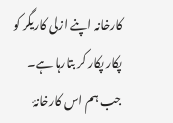کارخانہ اپنے ازلی کاریگر کو پکار پکار کر بتارہا ہے۔ جب ہم اس کارخانۂ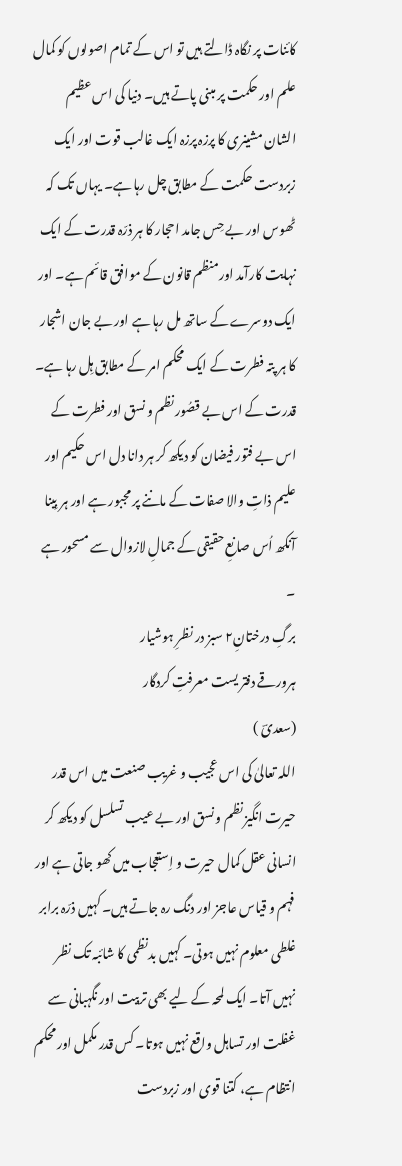کائنات پر نگاہ ڈالتے ہیں تو اس کے تمام اصولوں کو کمال علم اور حکمت پر مبنی پاتے ہیں۔ دنیا کی اس عظیم الشان مشینری کا پرزہ پرزہ ایک غالب قوت اور ایک زبردست حکمت کے مطابق چل رہا ہے۔ یہاں تک کہ ٹھوس اور بے حِس جامد احجار کا ہر ذرّہ قدرت کے ایک نہایت کارآمد اورمنظم قانون کے موافق قائم ہے۔ اور ایک دوسرے کے ساتھ مل رہا ہے اور بے جان اشجار کا ہر پتہ فطرت کے ایک محکم امر کے مطابق ہِل رہا ہے۔ قدرت کے اس بے قصُور نظم و نسق اور فطرت کے اس بے فتور فیضان کو دیکھ کر ہر دانا دل اس حکیم اور علیم ذاتِ والا صفات کے ماننے پر مجبور ہے اور ہر بِینا آنکھ اُس صانعِ حقیقی کے جمالِ لازوال سے مسحور ہے ۔
برگِ درختانِ۲ سبز در نظرِ ہوشیار
ہرورقے دفتر یست معرفتِ کردگار
(سعدیؔ )
اللہ تعالیٰ کی اس عجیب و غریب صنعت میں اس قدر حیرت انگیز نظم و نسق اور بے عیب تسلسل کو دیکھ کر انسانی عقل کمال حیرت و اِستعجاب میں کھو جاتی ہے اور فہم و قیاس عاجز اور دنگ رہ جاتے ہیں۔ کہیں ذرّہ برابر غلطی معلوم نہیں ہوتی۔ کہیں بدنظمی کا شائبہ تک نظر نہیں آتا۔ ایک لمحہ کے لیے بھی تربیت اور نگہبانی سے غفلت اور تساہل واقع نہیں ہوتا۔ کس قدر مکمل اور محکم انتظام ہے، کتنا قوی اور زبردست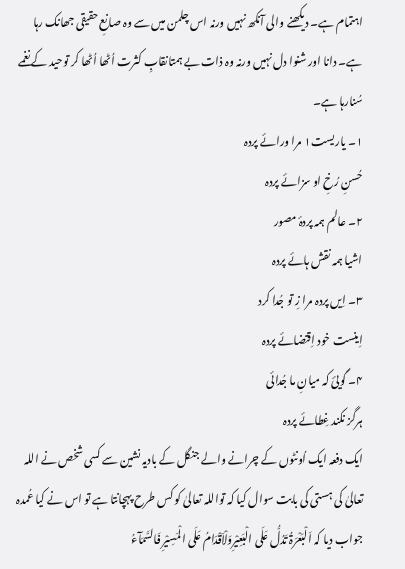اہتمام ہے۔ دیکھنے والی آنکھ نہیں ورنہ اس چلمن میں سے وہ صانعِ حقیقی جھانک رہا ہے۔ دانا اور شنوا دل نہیں ورنہ وہ ذات بے ہمتانقابِ کثرت اُٹھا اُٹھا کر توحید کے نغمے سُنارہا ہے۔
۱۔ یاریست۱ مرا ورائے پردہ
حُسنِ رُخِ او سزائے پردہ
۲۔ عالم ہمہ پردۂ مصور
اشیا ہمہ نقش ہائے پردہ
۳۔ اِیں پردہ مرا زِ تو جُدا کرد
اِینست خود اِقتضائے پردہ
۴۔ گویئ کہ میانِ ما جُدائی
ہرگز نکند غِطائے پردہ
ایک دفعہ ایک اُونٹوں کے چرانے والے جنگل کے بادیہ نشین سے کسی شخص نے اللہ تعالیٰ کی ہستی کی بابت سوال کیا کہ تواللہ تعالیٰ کو کس طرح پہچانتا ہے تو اس نے کیا عُمدہ جواب دیا کہ اَلْبَعْرَۃُ تَدُلُّ عَلَی الْبَعِیْرِوَلْاَقْدَامُ عَلَی الْمَسِیْرِ فَالسَّمَآءُ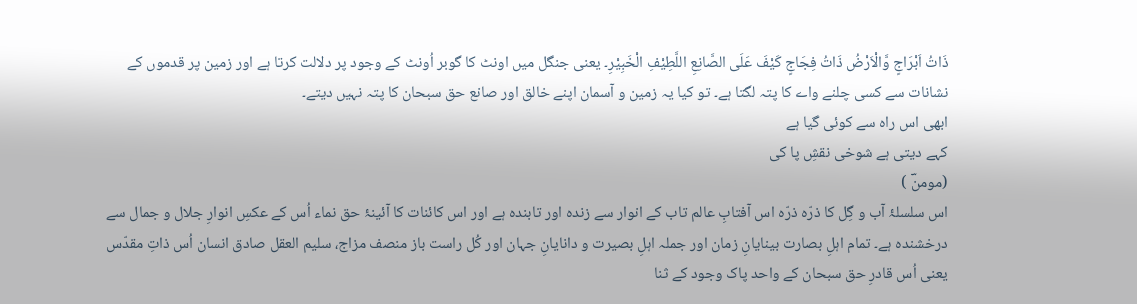ذَاتُ اَبْرَاجٍ وَّالْاَرْضُ ذَاتُ فِجَاجٍ کَیْفَ عَلَی الصَّانِعِ اللَّطِیْفِ الْخَبِیْرِ۔ یعنی جنگل میں اونٹ کا گوبر اُونٹ کے وجود پر دلالت کرتا ہے اور زمین پر قدموں کے نشانات سے کسی چلنے واے کا پتہ لگتا ہے۔ تو کیا یہ زمین و آسمان اپنے خالق اور صانع حق سبحان کا پتہ نہیں دیتے۔
ابھی اس راہ سے کوئی گیا ہے
کہے دیتی ہے شوخی نقشِ پا کی
(مومنؔ )
اس سلسلۂ آب و گِل کا ذرّہ ذرّہ اس آفتابِ عالم تاب کے انوار سے زندہ اور تابندہ ہے اور اس کائنات کا آئینۂ حق نماء اُس کے عکسِ انوارِ جلال و جمال سے درخشندہ ہے۔ تمام اہلِ بصارت بینایانِ زمان اور جملہ اہلِ بصیرت و دانایانِ جہان اور کُل راست باز منصف مزاج، سلیم العقل صادق انسان اُس ذاتِ مقدّس یعنی اُس قادرِ حق سبحان کے واحد پاک وجود کے ثنا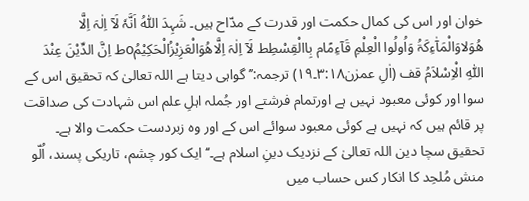خوان اور اس کی کمال حکمت اور قدرت کے مدّاح ہیں۔ شَہِدَ اللّٰہُ اَنَّہٗ لَآ اِلٰہَ اِلَّا ھُوَلاوَالْمَآٰءِکَۃُ وَاُولُوا الْعِلْمِ قَآءِمًام بِاالْقِسْطِط لَآ اِلٰہَ اِلَّاھُوَالْعَزِیْزُالْحَکِیْمُoط اِنَّ الدِّیْنَ عِنْدَ اللّٰہِ الْاِسْلاَمُ قف (اٰلِ عمرٰن۳:۱۸۔۱۹) ترجمہ:’’ گواہی دیتا ہے اللہ تعالیٰ کہ تحقیق اس کے سوا اور کوئی معبود نہیں ہے اورتمام فرشتے اور جُملہ اہلِ علم اس شہادت کی صداقت پر قائم ہیں کہ نہیں ہے کوئی معبود سوائے اس کے اور وہ زبردست حکمت والا ہے۔ تحقیق سچا دین اللہ تعالیٰ کے نزدیک دینِ اسلام ہے۔‘‘ ایک کور چشم، تاریکی پسند، اُلّو منش مُلحِد کا انکار کس حساب میں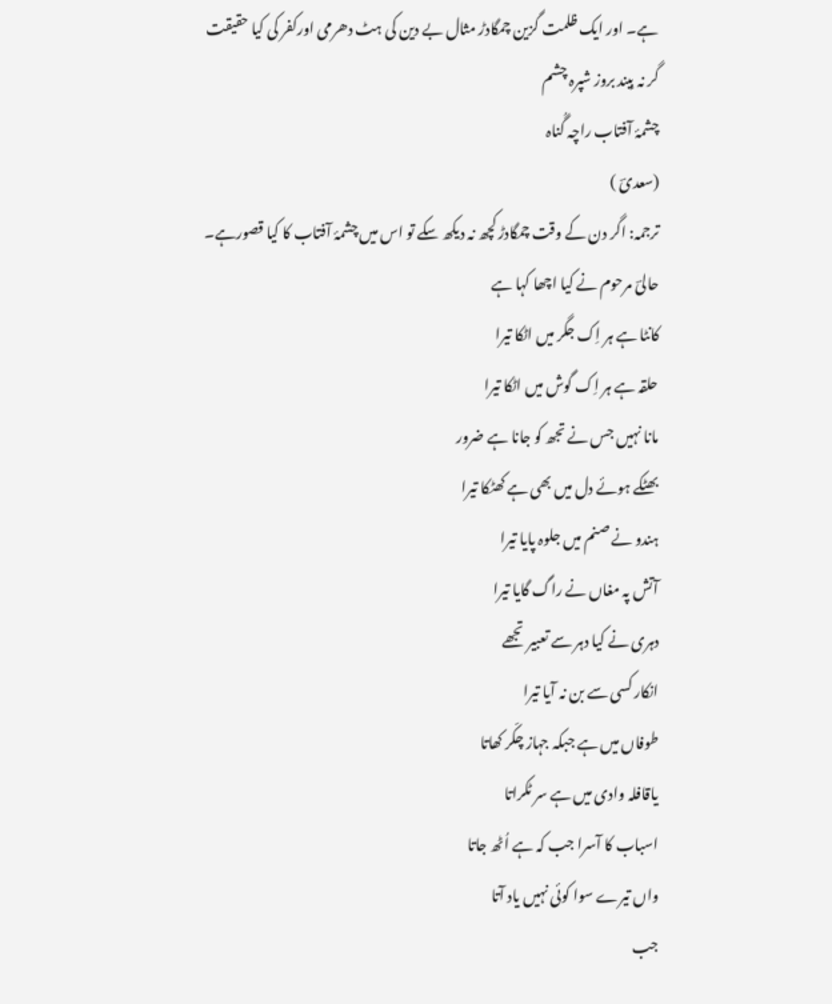ہے۔ اور ایک ظلمت گزین چمگادڑ مثال بے دین کی ہٹ دھرمی اورکفر کی کیا حقیقت
گر نہ بِیند بروز شپرہ چشم
چشمۂ آفتاب راچہ گُناہ
(سعدیؔ )
ترجمہ: اگر دن کے وقت چمگادڑ کچھ نہ دیکھ سکے تو اس میں چشمۂ آفتاب کا کیا قصورہے۔
حالیؔ مرحوم نے کیا اچھا کہا ہے
کانٹا ہے ہر اِک جگر میں اٹکا تیرا
حلقہ ہے ہر اِک گوش میں اٹکا تیرا
مانا نہیں جس نے تجھ کو جانا ہے ضرور
بھٹکے ہوئے دل میں بھی ہے کھٹکا تیرا
ہندو نے صنم میں جلوہ پایا تیرا
آتش پہ مغاں نے راگ گایا تیرا
دہری نے کیا دہر سے تعبیر تجھے
انکار کسی سے بن نہ آیا تیرا
طوفاں میں ہے جبکہ جہاز چکّر کھاتا
یاقافلہ وادی میں ہے سر ٹکراتا
اسباب کا آسرا جب کہ ہے اُٹھ جاتا
واں تیرے سوا کوئی نہیں یاد آتا
جب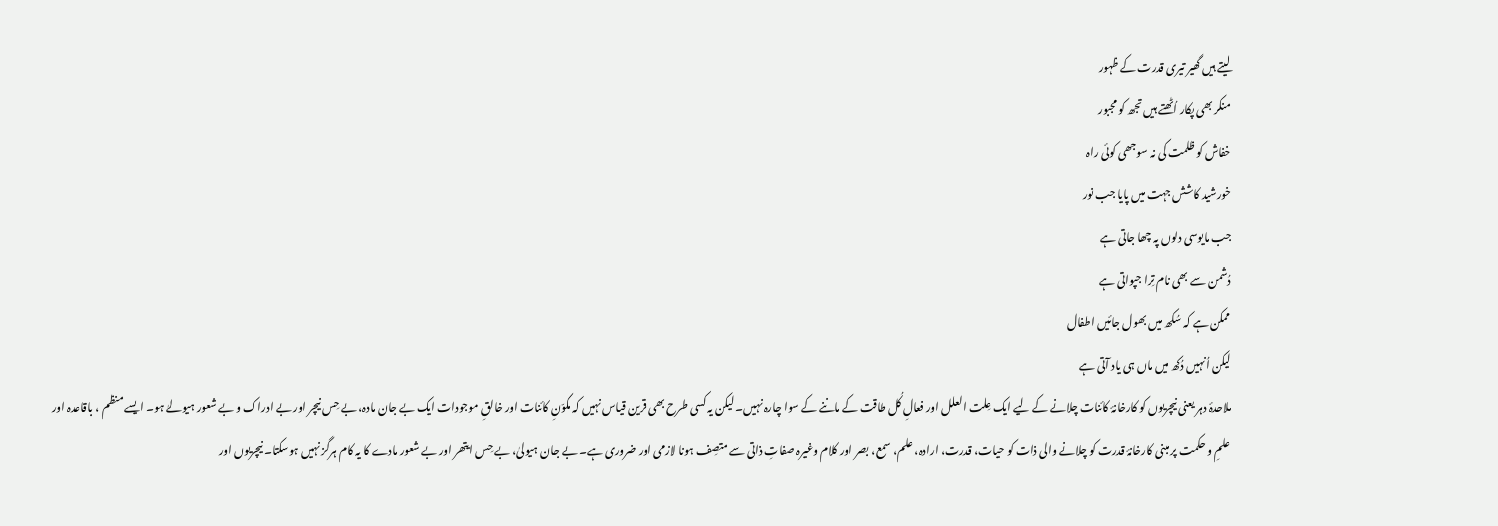لیتے ہیں گھیر تیری قدرت کے ظہور
منکر بھی پکار اُٹھتے ہیں تجھ کو مجبور
خفاش کو ظلمت کی نہ سوجھی کوئی راہ
خورشید کاشش جہت میں پایا جب نور
جب مایوسی دلوں پہ چھا جاتی ہے
دُشمن سے بھی نام تِرا جپواتی ہے
ممکن ہے کہ سُکھ میں بھول جائیں اطفال
لیکن اُنہیں دُکھ میں ماں ہی یاد آتی ہے
ملاحدۂ دہر یعنی نیچریوں کو کارخانۂ کائنات چلانے کے لیے ایک عِلت العلل اور فعالِ کُل طاقت کے ماننے کے سوا چارہ نہیں۔ لیکن یہ کسی طرح بھی قرین قیاس نہیں کہ مکوّنِ کائنات اور خالقِ موجودات ایک بے جان مادہ، بے حِس نیچر اور بے ادراک و بے شعور ہیولےٰ ہو۔ ایسے منظم ، باقاعدہ اور علمِ و حکمت پر مبنی کارخانۂ قدرت کو چلانے والی ذات کو حیات، قدرت، ارادہ، علم، سمع، بصر اور کلام وغیرہ صفاتِ ذاتی سے متصِف ہونا لازمی اور ضروری ہے۔ بے جان ہیولیٰ، بے حِس ایتھر اور بے شعور مادے کا یہ کام ہرگز نہیں ہوسکتا۔ نیچریوں اور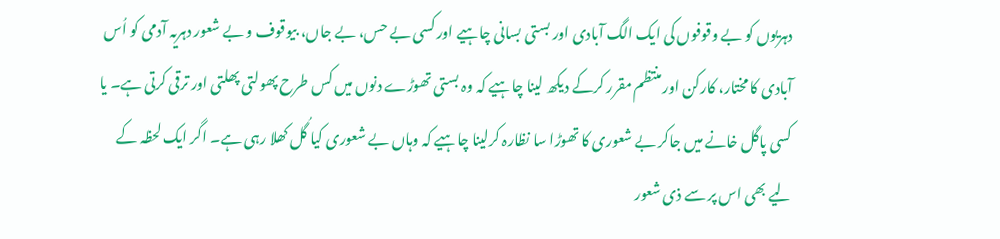دہریوں کو بے وقوفوں کی ایک الگ آبادی اور بستی بسانی چاہیے اور کسی بے حس، بے جاں، بیوقوف و بے شعور دہریہ آدمی کو اُس آبادی کا مختار، کارکن اور منتظم مقرر کرکے دیکھ لینا چاہیے کہ وہ بستی تھوڑے دنوں میں کس طرح پھولتی پھلتی اور ترقی کرتی ہے۔ یا کسی پاگل خانے میں جاکر بے شعوری کا تھوڑا سا نظارہ کرلینا چاہیے کہ وہاں بے شعوری کیا گُل کھلا رہی ہے۔ اگر ایک لحظہ کے لیے بھی اس پر سے ذی شعور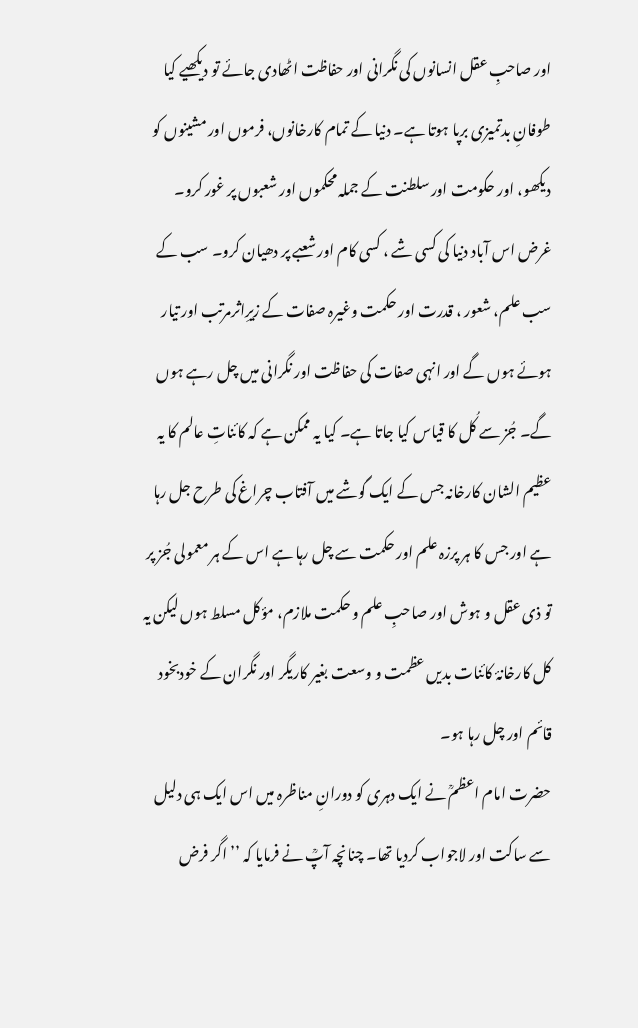اور صاحبِ عقل انسانوں کی نگرانی اور حفاظت اٹھادی جائے تو دیکھیے کیا طوفانِ بدتمیزی برپا ہوتا ہے۔ دنیا کے تمام کارخانوں، فرموں اور مشینوں کو دیکھو، اور حکومت اور سلطنت کے جملہ محکموں اور شعبوں پر غور کرو۔ غرض اس آباد دنیا کی کسی شے ، کسی کام اور شعبے پر دھیان کرو۔ سب کے سب علم، شعور ، قدرت اور حکمت وغیرہ صفات کے زیرِاثرمرتب اور تیار ہوئے ہوں گے اور انہی صفات کی حفاظت اور نگرانی میں چل رہے ہوں گے۔ جُز سے کُل کا قیاس کیا جاتا ہے۔ کیا یہ ممکن ہے کہ کائناتِ عالم کا یہ عظیم الشان کارخانہ جس کے ایک گوشے میں آفتاب چراغ کی طرح جل رہا ہے اور جس کا ہر پرزہ علم اور حکمت سے چل رہا ہے اس کے ہر معمولی جُز پر تو ذی عقل و ہوش اور صاحبِ علم و حکمت ملازم، مؤکل مسلط ہوں لیکن یہ کل کارخانۂ کائنات بدیں عظمت و وسعت بغیر کاریگر اور نگران کے خودبخود قائم اور چل رہا ہو۔
حضرت امام اعظمؒ نے ایک دہری کو دورانِ مناظرہ میں اس ایک ہی دلیل سے ساکت اور لاجواب کردیا تھا۔ چنانچہ آپؒ نے فرمایا کہ ’’ اگر فرض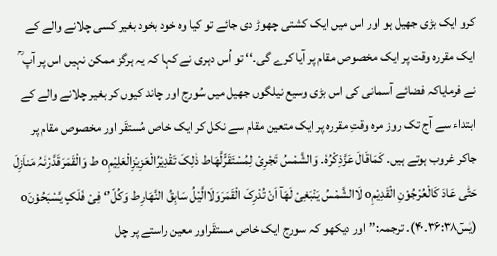کرو ایک بڑی جھیل ہو اور اس میں ایک کشتی چھوڑ دی جائے تو کیا وہ خود بخود بغیر کسی چلانے والے کے ایک مقررہ وقت پر ایک مخصوص مقام پر آیا کرے گی۔‘‘ تو اُس دہری نے کہا کہ یہ ہرگز ممکن نہیں اس پر آپ ؒ نے فرمایاکہ فضائے آسمانی کی اس بڑی وسیع نیلگوں جھیل میں سُورج اور چاند کیوں کر بغیر چلانے والے کے ابتداء سے آج تک روز مرہ وقتِ مقررہ پر ایک متعین مقام سے نکل کر ایک خاص مُستقَر اور مخصوص مقام پر جاکر غروب ہوتے ہیں۔ کَمَاقَالَ عَزَّذِکْرُہٗ۔ وَالشَّمْسُ تَجْرِیْ لِمُسْتَقَرٍّلَّھَاط ذٰلِکَ تَقْدِیْرُالْعَزِیْزِالْعَلِیْمِo ط وَالْقَمَرَقَدَّرْنٰہُ مَناَزِلَ حَتّٰی عَادَ کَالْعُرْجُوْنِ الْقَدِیْمِo لَاالشَّمْسُ یَنْبَغِیْ لَھَآ اَنْ تُدْرِکَ الْقَمَرَوَلَاالَّیْلُ سَابِقُ النَّھَارِط وَکُلّ’‘ فِیْ فَلَکٍ یَّسْبَحُوْنَo (یٰسٓ۳۶:۳۸۔۴۰)۔ ترجمہ:’’اور دیکھو کہ سورج ایک خاص مستقَراور معین راستے پر چل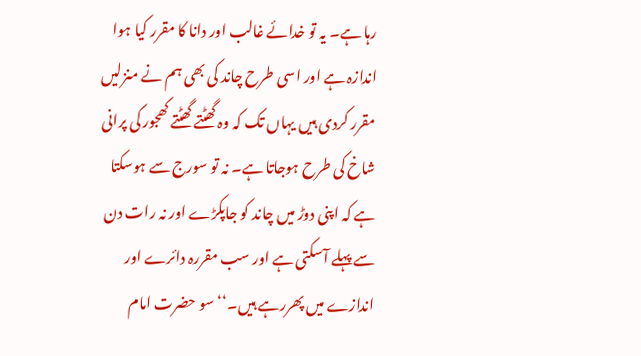رہا ہے۔ یہ تو خدائے غالب اور دانا کا مقرر کیا ہوا اندازہ ہے اور اسی طرح چاند کی بھی ہم نے منزلیں مقرر کردی ہیں یہاں تک کہ وہ گھٹتے گھٹتے کھجور کی پرانی شاخ کی طرح ہوجاتا ہے۔ نہ تو سورج سے ہوسکتا ہے کہ اپنی دوڑ میں چاند کو جاپکڑے اور نہ رات دن سے پہلے آسکتی ہے اور سب مقررہ دائرے اور اندازے میں پھررہے ہیں۔‘‘ سو حضرت امام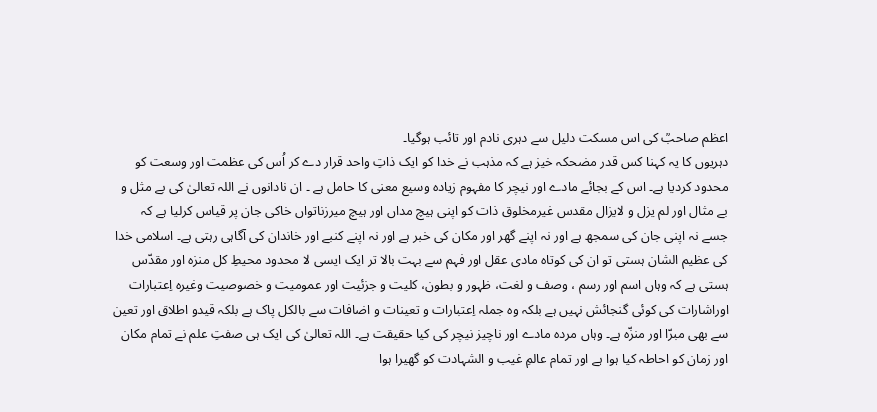اعظم صاحبؒ کی اس مسکت دلیل سے دہری نادم اور تائب ہوگیا۔
دہریوں کا یہ کہنا کس قدر مضحکہ خیز ہے کہ مذہب نے خدا کو ایک ذاتِ واحد قرار دے کر اُس کی عظمت اور وسعت کو محدود کردیا ہے۔ اس کے بجائے مادے اور نیچر کا مفہوم زیادہ وسیع معنی کا حامل ہے ۔ ان نادانوں نے اللہ تعالیٰ کی بے مثل و بے مثال اور لم یزل و لایزال مقدس غیرمخلوق ذات کو اپنی ہیچ مداں اور ہیچ میرزناتواں خاکی جان پر قیاس کرلیا ہے کہ جسے نہ اپنی جان کی سمجھ ہے اور نہ اپنے گھر اور مکان کی خبر ہے اور نہ اپنے کنبے اور خاندان کی آگاہی رہتی ہے۔ اسلامی خدا کی عظیم الشان ہستی تو ان کی کوتاہ مادی عقل اور فہم سے بہت بالا تر ایک ایسی لا محدود محیطِ کل منزہ اور مقدّس ہستی ہے کہ وہاں اسم اور رسم ، وصف و لغت، ظہور و بطون، کلیت و جزئیت اور عمومیت و خصوصیت وغیرہ اِعتبارات اوراشارات کی کوئی گنجائش نہیں ہے بلکہ وہ جملہ اِعتبارات و تعینات و اضافات سے بالکل پاک ہے بلکہ قیدو اطلاق اور تعین سے بھی مبرّا اور منزّہ ہے۔ وہاں مردہ مادے اور ناچیز نیچر کی کیا حقیقت ہے۔ اللہ تعالیٰ کی ایک ہی صفتِ علم نے تمام مکان اور زمان کو احاطہ کیا ہوا ہے اور تمام عالمِ غیب و الشہادت کو گھیرا ہوا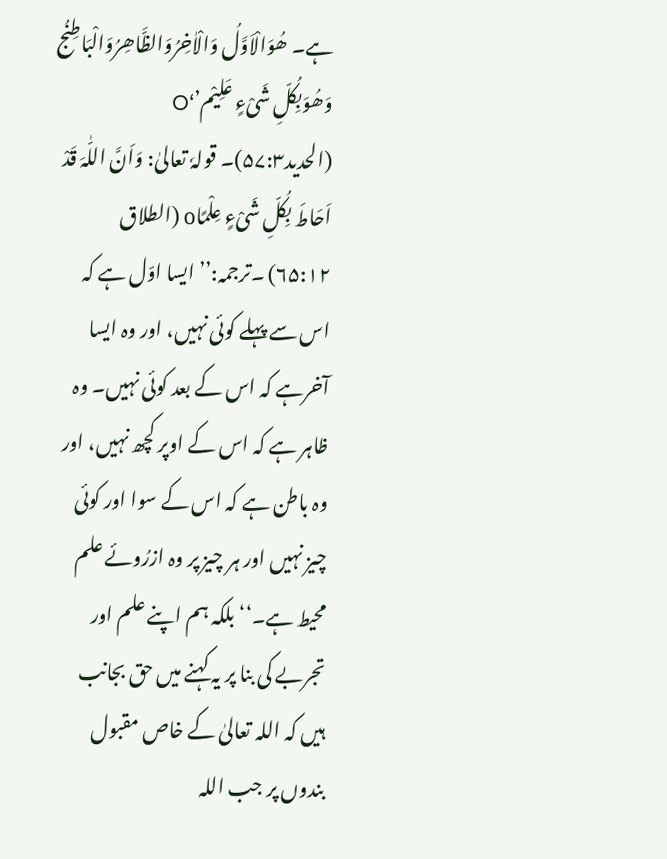ہے۔ ھُوَالْاَوَّلُ وَالْاٰخِرُوَالظَّاھِرُوَالْبَاطِنُج وَھُوَبِکُلِّ شَیْءٍ عَلِیْم’‘O (الحدید۵۷:۳)۔ قولہٗ تعالیٰ: وَاَنَّ اللّٰہَ قَدْ اَحَاطَ بِکُلِّ شَیْءٍ عِلْمًاo (الطلاق ۶۵:۱۲) ۔ترجمہ:’’ ایسا اوّل ہے کہ اس سے پہلے کوئی نہیں، اور وہ ایسا آخرہے کہ اس کے بعد کوئی نہیں۔ وہ ظاہر ہے کہ اس کے اوپر کچھ نہیں، اور وہ باطن ہے کہ اس کے سوا اور کوئی چیز نہیں اور ہر چیز پر وہ ازرُوئے علم محیط ہے۔‘‘ بلکہ ہم اپنے علم اور تجربے کی بنا پر یہ کہنے میں حق بجانب ہیں کہ اللہ تعالیٰ کے خاص مقبول بندوں پر جب اللہ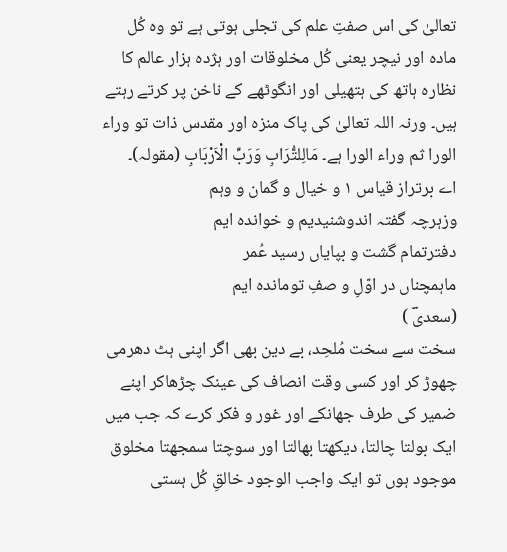تعالیٰ کی اس صفتِ علم کی تجلی ہوتی ہے تو وہ کُل مادہ اور نیچر یعنی کُل مخلوقات اور ہژدہ ہزار عالم کا نظارہ ہاتھ کی ہتھیلی اور انگوٹھے کے ناخن پر کرتے رہتے ہیں۔ ورنہ اللہ تعالیٰ کی پاک منزہ اور مقدس ذات تو وراء الورا ثم وراء الورا ہے۔ مَالِلتُّرَابِ وَرَبِّ الْاَرْبَابِ (مقولہ)۔
اے برتراز قیاس ۱ و خیال و گمان و وہم
وزہرچہ گفتہ اندوشنیدیم و خواندہ ایم
دفترتمام گشت و بپایاں رسید عُمر
ماہمچناں در اوّلِ و صفِ توماندہ ایم
(سعدیؔ )
سخت سے سخت مُلحِد، بے دین بھی اگر اپنی ہٹ دھرمی چھوڑ کر اور کسی وقت انصاف کی عینک چڑھاکر اپنے ضمیر کی طرف جھانکے اور غور و فکر کرے کہ جب میں ایک بولتا چالتا، دیکھتا بھالتا اور سوچتا سمجھتا مخلوق موجود ہوں تو ایک واجب الوجود خالقِ کُل ہستی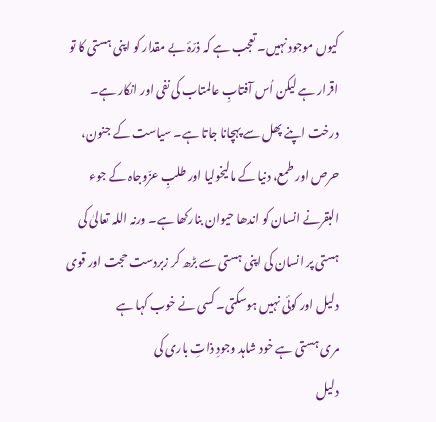کیوں موجود نہیں۔ تعجب ہے کہ ذرّۂ بے مقدار کو اپنی ہستی کا تو اقرار ہے لیکن اُس آفتابِ عالمتاب کی نفی اور انکار ہے۔ درخت اپنے پھل سے پہچانا جاتا ہے۔ سیاست کے جنون، حرص اور طمع، دنیا کے مالیخولیا اور طلبِ عزّوجاہ کے جوء البقرنے انسان کو اندھا حیوان بنارکھا ہے۔ ورنہ اللہ تعالیٰ کی ہستی پر انسان کی اپنی ہستی سے بڑھ کر زبردست حجت اور قوی دلیل اور کوئی نہیں ہوسکتی۔ کسی نے خوب کہا ہے
مری ہستی ہے خود شاہد وجودِ ذاتِ باری کی
دلیل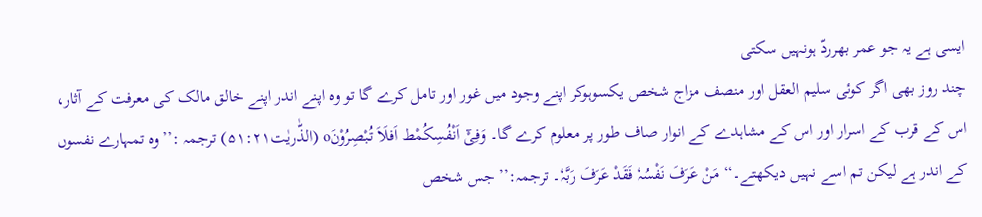ایسی ہے یہ جو عمر بھرردّ ہونہیں سکتی
چند روز بھی اگر کوئی سلیم العقل اور منصف مزاج شخص یکسوہوکر اپنے وجود میں غور اور تامل کرے گا تو وہ اپنے اندر اپنے خالق مالک کی معرفت کے آثار، اس کے قرب کے اسرار اور اس کے مشاہدے کے انوار صاف طور پر معلوم کرے گا۔ وَفِیْٓ اَنْفُسِکُمْط اَفلَاَ تُبْصِرُوْنَo (الذّٰریٰت۵۱:۲۱) ترجمہ :’’وہ تمہارے نفسوں کے اندر ہے لیکن تم اسے نہیں دیکھتے۔‘‘ مَنْ عَرَفَ نَفْسُہٗ فَقَدْ عَرَفَ رَبَّہٗ۔ ترجمہ:’’ جس شخص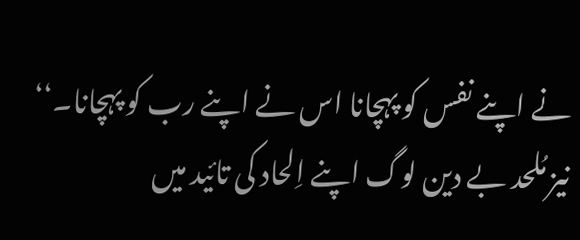نے اپنے نفس کو پہچانا اس نے اپنے رب کو پہچانا۔‘‘ نیز مُلحد بے دین لوگ اپنے اِلحاد کی تائید میں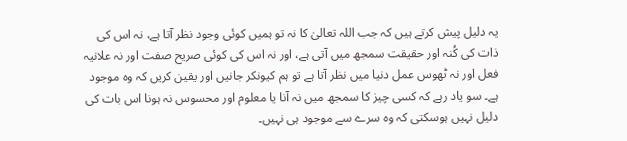یہ دلیل پیش کرتے ہیں کہ جب اللہ تعالیٰ کا نہ تو ہمیں کوئی وجود نظر آتا ہے، نہ اس کی ذات کی کُنہ اور حقیقت سمجھ میں آتی ہے، اور نہ اس کی کوئی صریح صفت اور نہ علانیہ فعل اور نہ ٹھوس عمل دنیا میں نظر آتا ہے تو ہم کیونکر جانیں اور یقین کریں کہ وہ موجود ہے۔ سو یاد رہے کہ کسی چیز کا سمجھ میں نہ آنا یا معلوم اور محسوس نہ ہونا اس بات کی دلیل نہیں ہوسکتی کہ وہ سرے سے موجود ہی نہیں۔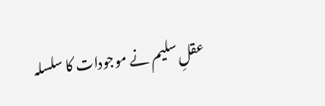عقلِ سلیم نے موجودات کا سلسلہ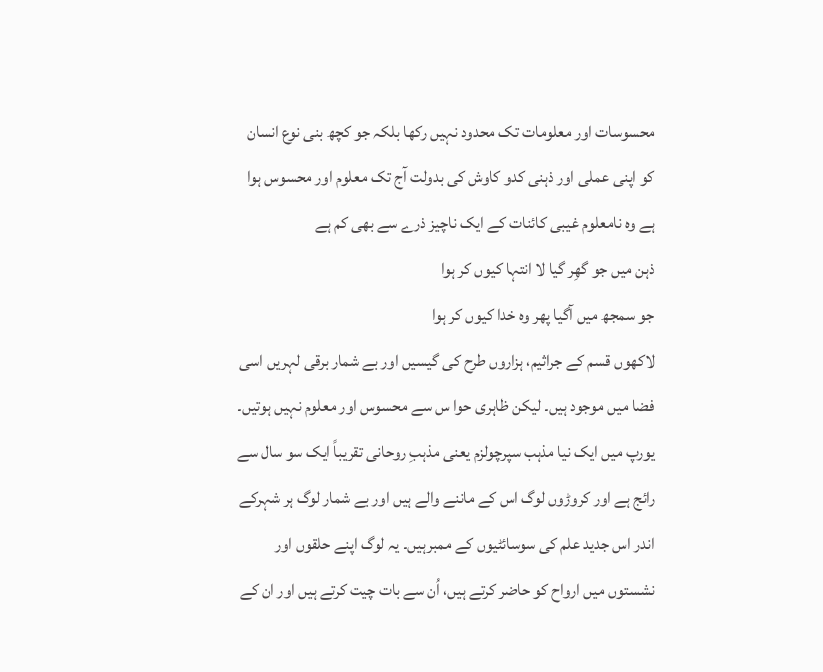محسوسات اور معلومات تک محدود نہیں رکھا بلکہ جو کچھ بنی نوع انسان کو اپنی عملی اور ذہنی کدو کاوش کی بدولت آج تک معلوم اور محسوس ہوا ہے وہ نامعلوم غیبی کائنات کے ایک ناچیز ذرے سے بھی کم ہے
ذہن میں جو گھِر گیا لا انتہا کیوں کر ہوا
جو سمجھ میں آگیا پھر وہ خدا کیوں کر ہوا
لاکھوں قسم کے جراثیم، ہزاروں طرح کی گیسیں اور بے شمار برقی لہریں اسی فضا میں موجود ہیں۔ لیکن ظاہری حوا س سے محسوس اور معلوم نہیں ہوتیں۔
یورپ میں ایک نیا مذہب سپرچولزم یعنی مذہبِ روحانی تقریباً ایک سو سال سے رائج ہے اور کروڑوں لوگ اس کے ماننے والے ہیں اور بے شمار لوگ ہر شہرکے اندر اس جدید علم کی سوسائٹیوں کے ممبرہیں۔ یہ لوگ اپنے حلقوں اور نشستوں میں ارواح کو حاضر کرتے ہیں، اُن سے بات چیت کرتے ہیں اور ان کے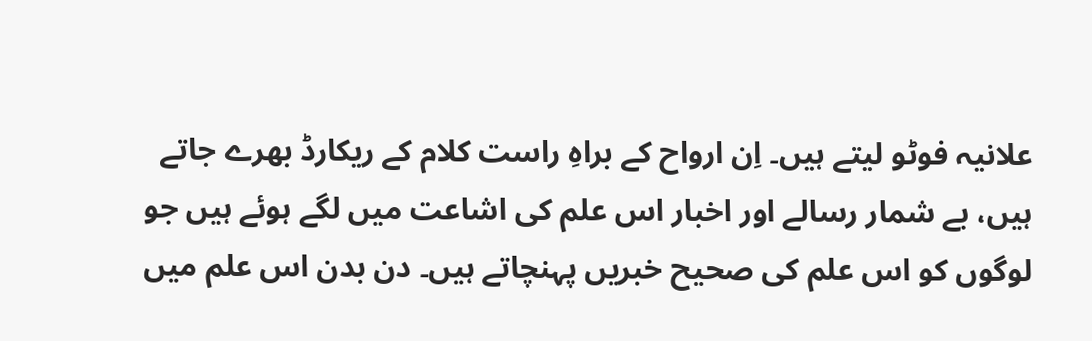علانیہ فوٹو لیتے ہیں۔ اِن ارواح کے براہِ راست کلام کے ریکارڈ بھرے جاتے ہیں، بے شمار رسالے اور اخبار اس علم کی اشاعت میں لگے ہوئے ہیں جو لوگوں کو اس علم کی صحیح خبریں پہنچاتے ہیں۔ دن بدن اس علم میں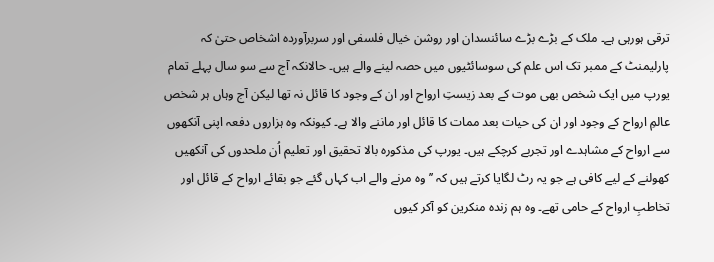ترقی ہورہی ہے۔ ملک کے بڑے بڑے سائنسدان اور روشن خیال فلسفی اور سربرآوردہ اشخاص حتیٰ کہ پارلیمنٹ کے ممبر تک اس علم کی سوسائٹیوں میں حصہ لینے والے ہیں۔ حالانکہ آج سے سو سال پہلے تمام یورپ میں ایک شخص بھی موت کے بعد زیستِ ارواح اور ان کے وجود کا قائل نہ تھا لیکن آج وہاں ہر شخص عالمِ ارواح کے وجود اور ان کی حیات بعد ممات کا قائل اور ماننے والا ہے۔ کیونکہ وہ ہزاروں دفعہ اپنی آنکھوں سے ارواح کے مشاہدے اور تجربے کرچکے ہیں۔ یورپ کی مذکورہ بالا تحقیق اور تعلیم اُن ملحدوں کی آنکھیں کھولنے کے لیے کافی ہے جو یہ رٹ لگایا کرتے ہیں کہ ’’ وہ مرنے والے اب کہاں گئے جو بقائے ارواح کے قائل اور تخاطبِ ارواح کے حامی تھے۔ وہ ہم زندہ منکرین کو آکر کیوں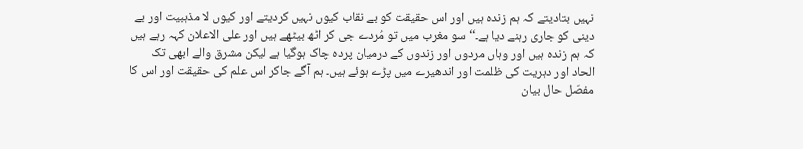نہیں بتادیتے کہ ہم زندہ ہیں اور اس حقیقت کو بے نقاب کیوں نہیں کردیتے اور کیوں لا مذہبیت اور بے دینی کو جاری رہنے دیا ہے۔‘‘ سو مغرب میں تو مُردے جی کر اٹھ بیٹھے ہیں اور علی الاعلان کہہ رہے ہیں کہ ہم زندہ ہیں اور وہاں مردوں اور زندوں کے درمیان پردہ چاک ہوگیا ہے لیکن مشرق والے ابھی تک الحاد اور دہریت کی ظلمت اور اندھیرے میں پڑے ہوئے ہیں۔ ہم آگے جاکر اس علم کی حقیقت اور اس کا مفصّل حال بیان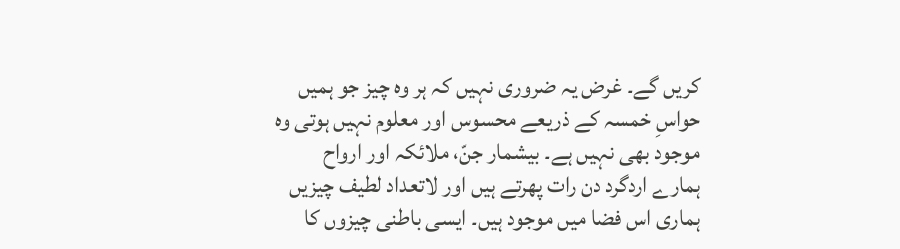کریں گے۔ غرض یہ ضروری نہیں کہ ہر وہ چیز جو ہمیں حواسِ خمسہ کے ذریعے محسوس اور معلوم نہیں ہوتی وہ موجود بھی نہیں ہے۔ بیشمار جنّ، ملائکہ اور ارواح ہمارے اردگرد دن رات پھرتے ہیں اور لاتعداد لطیف چیزیں ہماری اس فضا میں موجود ہیں۔ ایسی باطنی چیزوں کا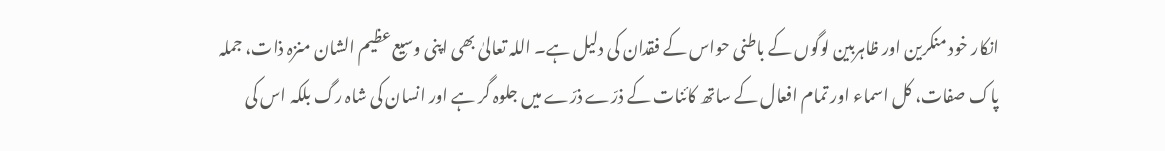انکار خود منکرین اور ظاہربین لوگوں کے باطنی حواس کے فقدان کی دلیل ہے۔ اللہ تعالیٰ بھی اپنی وسیع عظیم الشان منزہ ذات، جملہ پاک صفات، کل اسماء اور تمام افعال کے ساتھ کائنات کے ذرّے ذرّے میں جلوہ گر ہے اور انسان کی شاہ رگ بلکہ اس کی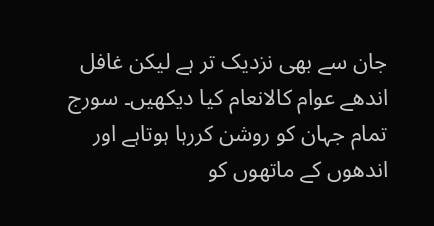جان سے بھی نزدیک تر ہے لیکن غافل اندھے عوام کالانعام کیا دیکھیں۔ سورج تمام جہان کو روشن کررہا ہوتاہے اور اندھوں کے ماتھوں کو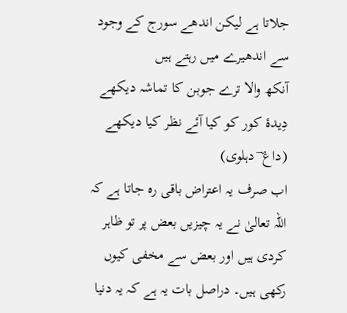جلاتا ہے لیکن اندھے سورج کے وجود سے اندھیرے میں رہتے ہیں
آنکھ والا ترے جوبن کا تماشہ دیکھے
دِیدۂ کور کو کیا آئے نظر کیا دیکھے
(داغ ؔ دہلوی)
اب صرف یہ اعتراض باقی رہ جاتا ہے کہ اللہ تعالیٰ نے یہ چیزیں بعض پر تو ظاہر کردی ہیں اور بعض سے مخفی کیوں رکھی ہیں۔ دراصل بات یہ ہے کہ یہ دنیا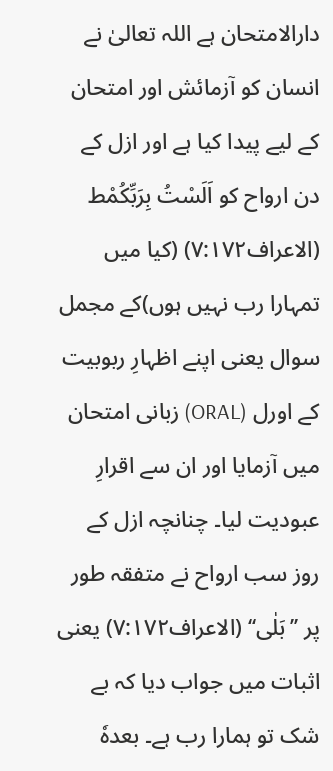دارالامتحان ہے اللہ تعالیٰ نے انسان کو آزمائش اور امتحان کے لیے پیدا کیا ہے اور ازل کے دن ارواح کو اَلَسْتُ بِرَبِّکُمْط (الاعراف۷:۱۷۲) (کیا میں تمہارا رب نہیں ہوں)کے مجمل سوال یعنی اپنے اظہارِ ربوبیت کے اورل (ORAL) زبانی امتحان میں آزمایا اور ان سے اقرارِ عبودیت لیا۔ چنانچہ ازل کے روز سب ارواح نے متفقہ طور پر ’’بَلٰی‘‘ (الاعراف۷:۱۷۲) یعنی اثبات میں جواب دیا کہ بے شک تو ہمارا رب ہے۔ بعدہٗ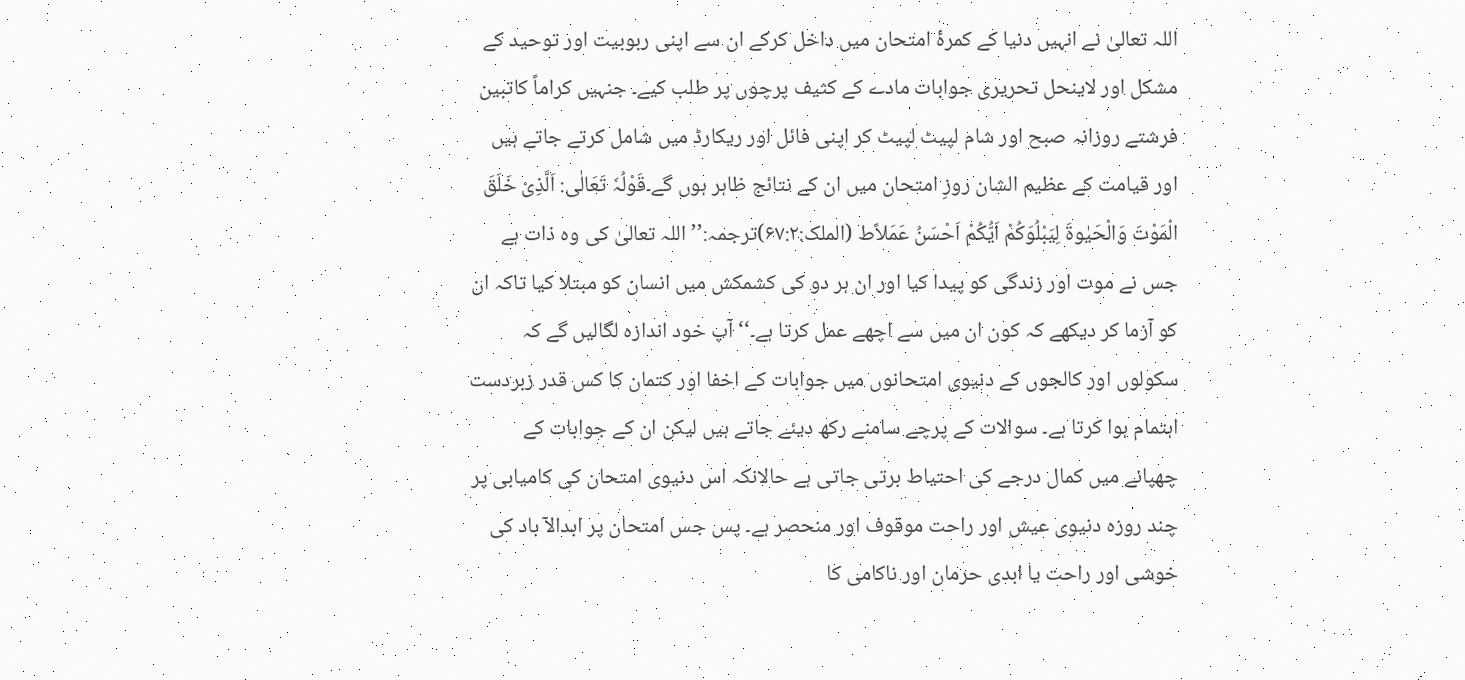اللہ تعالیٰ نے انہیں دنیا کے کمرۂ امتحان میں داخل کرکے ان سے اپنی ربوبیت اور توحید کے مشکل اور لاینحل تحریری جوابات مادے کے کثیف پرچوں پر طلب کیے۔ جنہیں کراماً کاتبین فرشتے روزانہ صبح اور شام لپیٹ لپیٹ کر اپنی فائل اور ریکارڈ میں شامل کرتے جاتے ہیں اور قیامت کے عظیم الشان روزِ امتحان میں ان کے نتائج ظاہر ہوں گے۔قَوْلُہٗ تَعَالٰی: اَلَّذِیْ خَلَقَ الْمَوْتَ وَالْحَیٰوۃَ لِیَبْلُوَکُمْ اَیُّکُمْ اَحْسَنُ عَمَلاًط (الملک:۶۷:۲)ترجمہ:’’اللہ تعالیٰ کی وہ ذات ہے جس نے موت اور زندگی کو پیدا کیا اور ان ہر دو کی کشمکش میں انسان کو مبتلا کیا تاکہ ان کو آزما کر دیکھے کہ کون ان میں سے اچھے عمل کرتا ہے۔‘‘ آپ خود اندازہ لگالیں گے کہ سکولوں اور کالجوں کے دنیوی امتحانوں میں جوابات کے اخفا اور کتمان کا کس قدر زبردست اہتمام ہوا کرتا ہے۔ سوالات کے پرچے سامنے رکھ دیئے جاتے ہیں لیکن ان کے جوابات کے چھپانے میں کمال درجے کی احتیاط برتی جاتی ہے حالانکہ اس دنیوی امتحان کی کامیابی پر چند روزہ دنیوی عیش اور راحت موقوف اور منحصر ہے۔ پس جس امتحان پر ابدالآ باد کی خوشی اور راحت یا ابدی حرمان اور ناکامی کا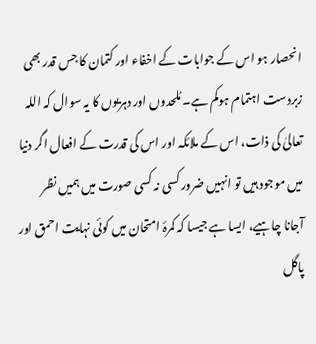انحصار ہو اس کے جوابات کے اخفاء اور کتمان کا جس قدر بھی زبردست اہتمام ہوکم ہے۔ مُلحدوں اور دہریوں کا یہ سوال کہ اللہ تعالیٰ کی ذات، اس کے ملائکہ اور اس کی قدرت کے افعال اگر دنیا میں موجود ہیں تو انہیں ضرور کسی نہ کسی صورت میں ہمیں نظر آجانا چاہیے، ایسا ہے جیسا کہ کمرۂ امتحان میں کوئی نہایت احمق اور پاگل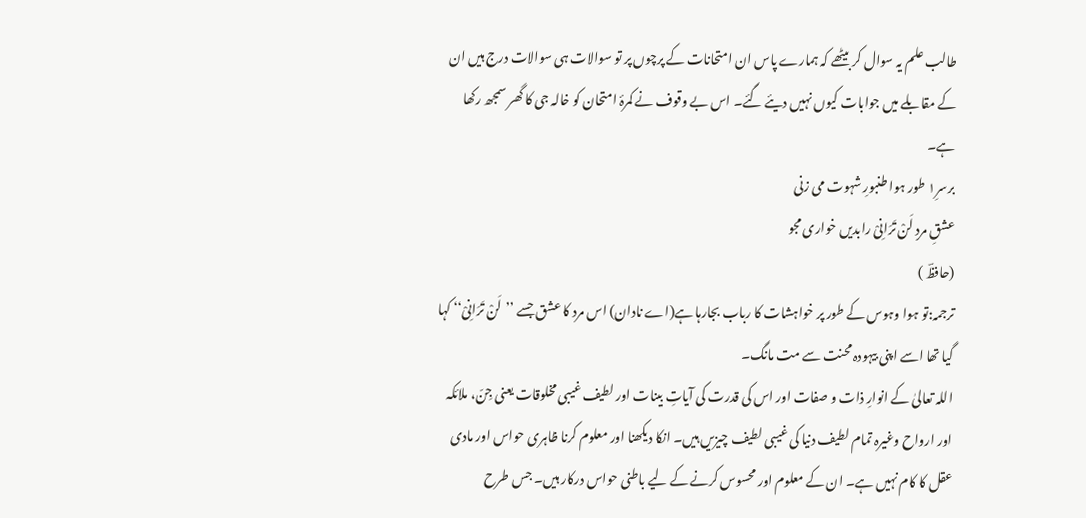طالب علم یہ سوال کر بیٹھے کہ ہمارے پاس ان امتحانات کے پرچوں پر تو سوالات ہی سوالات درج ہیں ان کے مقابلے میں جوابات کیوں نہیں دیئے گئے۔ اس بے وقوف نے کمرۂ امتحان کو خالہ جی کا گھر سمجھ رکھا ہے۔
برسرِ۱ طور ہوا طنبورِ شہوت می زنی
عشقِ مردِ لَنْ تَرَانِیْ رابدیں خواری مجو
(حافظؔ )
ترجمہ:تو ہوا وہوس کے طور پر خواہشات کا رباب بجارہا ہے(اے نادان) اس مرد کا عشق جسے ’’لَنْ تَرَانِیْ‘‘ کہا گیا تھا اسے اپنی بیہودہ محنت سے مت مانگ۔
اللہ تعالیٰ کے انوارِ ذات و صفات اور اس کی قدرت کی آیاتِ بینات اور لطیف غیبی مخلوقات یعنی جِنّ، ملائکہ اور ارواح وغیرہ تمام لطیف دنیا کی غیبی لطیف چیزیں ہیں۔ انکا دیکھنا اور معلوم کرنا ظاہری حواس اور مادی عقل کا کام نہیں ہے۔ ان کے معلوم اور محسوس کرنے کے لیے باطنی حواس درکار ہیں۔ جس طرح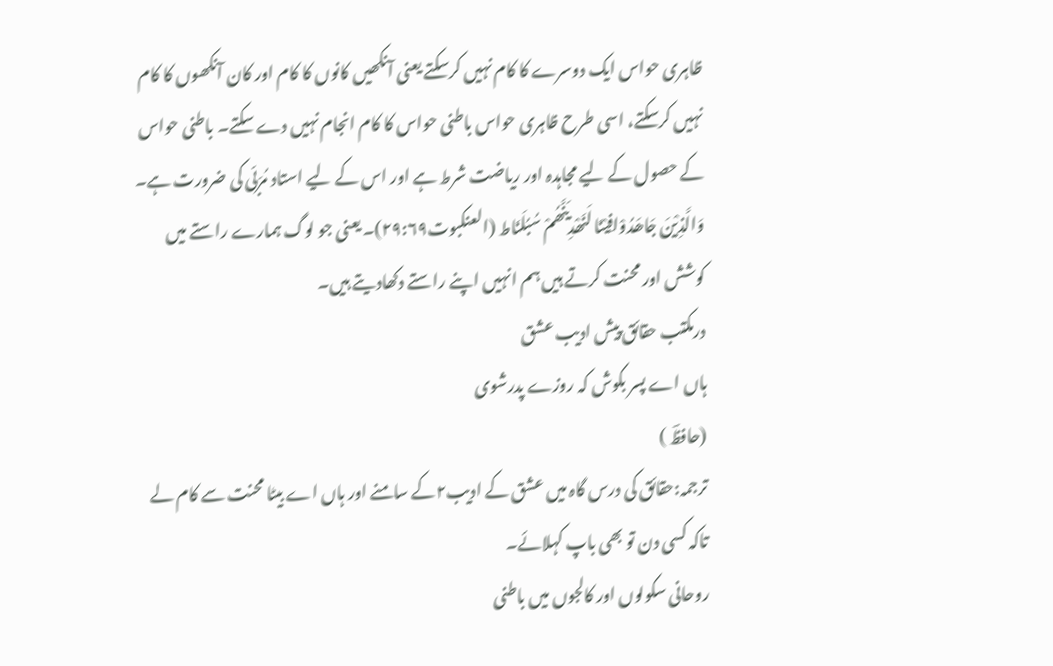ظاہری حواس ایک دوسرے کا کام نہیں کرسکتے یعنی آنکھیں کانوں کا کام اور کان آنکھوں کا کام نہیں کرسکتے، اسی طرح ظاہری حواس باطنی حواس کا کام انجام نہیں دے سکتے۔ باطنی حواس کے حصول کے لیے مجاہدہ اور ریاضت شرط ہے اور اس کے لیے استاد مُرَبّی کی ضرورت ہے۔ وَالَّذِیْنَ جَاھَدُوْافِیْنَا لَنَھْدِیَنَّھُمْ سُبُلَنَاط (العنکبوت۲۹:۶۹)۔ یعنی جو لوگ ہمارے راستے میں کوشش اور محنت کرتے ہیں ہم انہیں اپنے راستے دکھادیتے ہیں۔
درمکتب حقائق پیش ادیب عشق
ہاں اے پسر بکوش کہ روزے پدرشوی
(حافظؔ )
ترجمہ:حقائق کی درس گاہ میں عشق کے ادیب۲کے سامنے اور ہاں اے بیٹا محنت سے کام لے تاکہ کسی دن تو بھی باپ کہلائے۔
روحانی سکولوں اور کالجوں میں باطنی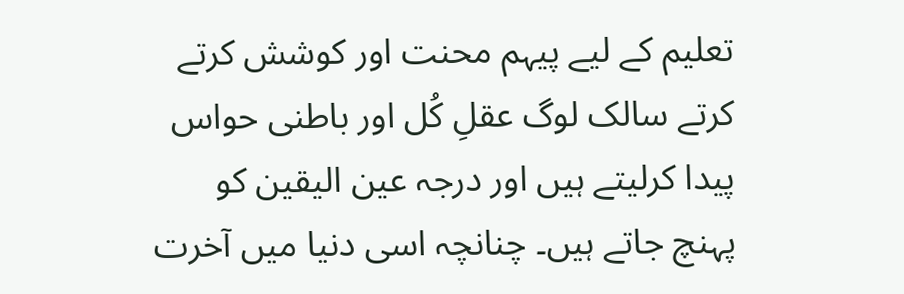تعلیم کے لیے پیہم محنت اور کوشش کرتے کرتے سالک لوگ عقلِ کُل اور باطنی حواس پیدا کرلیتے ہیں اور درجہ عین الیقین کو پہنچ جاتے ہیں۔ چنانچہ اسی دنیا میں آخرت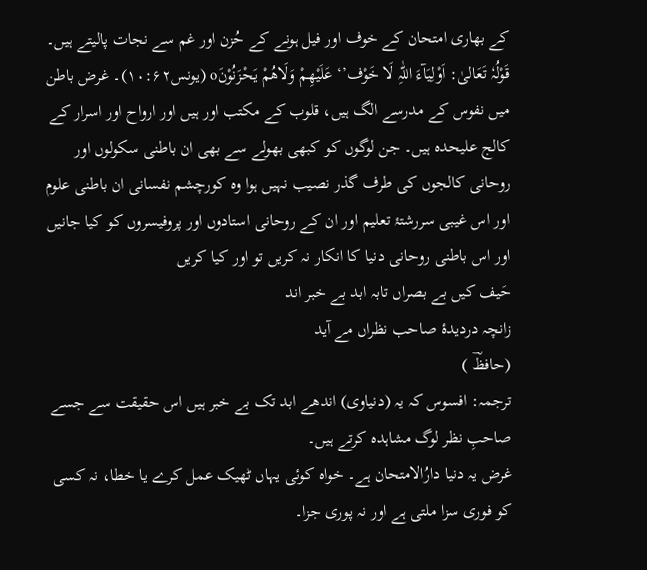کے بھاری امتحان کے خوف اور فیل ہونے کے حُزن اور غم سے نجات پالیتے ہیں۔ قَوْلُہٗ تَعَالیٰ: اَوْلِیَآءَ اللّٰہِ لَا خَوْف’‘ عَلَیْھِمْ وَلَاھُمْ یَحْزَنُوْنَo (یونس۱۰:۶۲)۔ غرض باطن میں نفوس کے مدرسے الگ ہیں، قلوب کے مکتب اور ہیں اور ارواح اور اسرار کے کالج علیحدہ ہیں۔ جن لوگوں کو کبھی بھولے سے بھی ان باطنی سکولوں اور روحانی کالجوں کی طرف گذر نصیب نہیں ہوا وہ کورچشم نفسانی ان باطنی علوم اور اس غیبی سررشتۂ تعلیم اور ان کے روحانی استادوں اور پروفیسروں کو کیا جانیں اور اس باطنی روحانی دنیا کا انکار نہ کریں تو اور کیا کریں
حَیف کیں بے بصراں تابہ ابد بے خبر اند
زانچہ دردیدۂ صاحب نظراں مے آید
(حافظؔ )
ترجمہ: افسوس کہ یہ (دنیاوی) اندھے ابد تک بے خبر ہیں اس حقیقت سے جسے صاحبِ نظر لوگ مشاہدہ کرتے ہیں۔
غرض یہ دنیا دارُالامتحان ہے۔ خواہ کوئی یہاں ٹھیک عمل کرے یا خطا، نہ کسی کو فوری سزا ملتی ہے اور نہ پوری جزا۔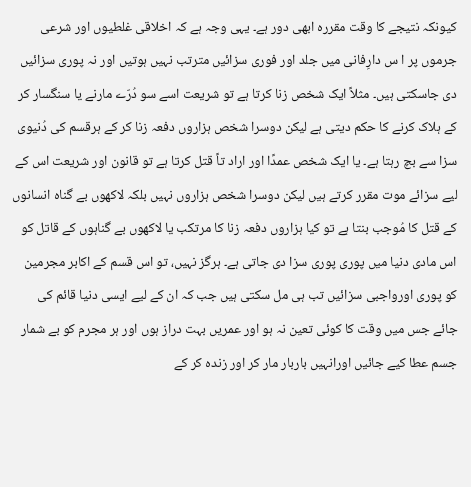کیونکہ نتیجے کا وقت مقررہ ابھی دور ہے۔ یہی وجہ ہے کہ اخلاقی غلطیوں اور شرعی جرموں پر ا س دارِفانی میں جلد اور فوری سزائیں مترتب نہیں ہوتیں اور نہ پوری سزائیں دی جاسکتی ہیں۔ مثلاً ایک شخص زنا کرتا ہے تو شریعت اسے سو دُرّے مارنے یا سنگسار کر کے ہلاک کرنے کا حکم دیتی ہے لیکن دوسرا شخص ہزاروں دفعہ زنا کر کے ہرقسم کی دُنیوی سزا سے بچ رہتا ہے۔ یا ایک شخص عمدًا اور اراد تاً قتل کرتا ہے تو قانون اور شریعت اس کے لیے سزائے موت مقرر کرتے ہیں لیکن دوسرا شخص ہزاروں نہیں بلکہ لاکھوں بے گناہ انسانوں کے قتل کا مُوجب بنتا ہے تو کیا ہزاروں دفعہ زنا کا مرتکب یا لاکھوں بے گناہوں کے قاتل کو اس مادی دنیا میں پوری پوری سزا دی جاتی ہے۔ ہرگز نہیں، تو اس قسم کے اکابر مجرمین کو پوری اورواجبی سزائیں تب ہی مل سکتی ہیں جب کہ ان کے لیے ایسی دنیا قائم کی جائے جس میں وقت کا کوئی تعین نہ ہو اور عمریں بہت دراز ہوں اور ہر مجرم کو بے شمار جسم عطا کیے جائیں اورانہیں باربار مار کر اور زندہ کر کے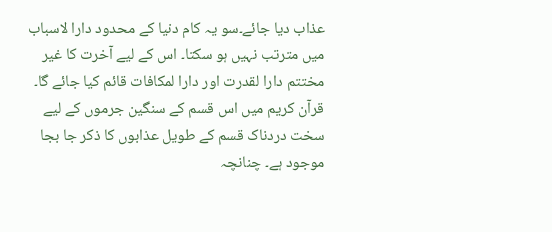عذاب دیا جائے۔سو یہ کام دنیا کے محدود دارا لاسباب میں مترتب نہیں ہو سکتا۔ اس کے لیے آخرت کا غیر مختتم دارا لقدرت اور دارا لمکافات قائم کیا جائے گا۔ قرآن کریم میں اس قسم کے سنگین جرموں کے لیے سخت دردناک قسم کے طویل عذابوں کا ذکر جا بجا موجود ہے۔ چنانچہ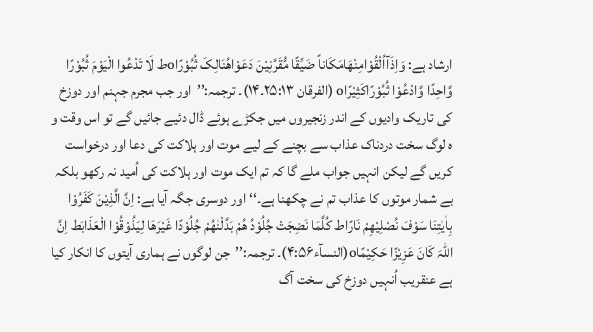ارشاد ہے: وَاِذَآاُلْقُوْامِنْھَامَکَاناً ضَیِّقًا مُّقَرَّنِیْنَ دَعَوْاھُنَالِکَ ثُبُوْرًاoط لَا تَدْعُوا الْیَوْمَ ثُبُوْرًا وَّاحِدًا وَّادْعُوْا ثُبُوْرًاکَثِیْرًاo (الفرقان ۲۵:۱۳۔۱۴)۔ ترجمہ:’’اور جب مجرم جہنم اور دوزخ کی تاریک وادیوں کے اندر زنجیروں میں جکڑے ہوئے ڈال دئیے جائیں گے تو اس وقت و ہ لوگ سخت دردناک عذاب سے بچنے کے لیے موت اور ہلاکت کی دعا اور درخواست کریں گے لیکن انہیں جواب ملے گا کہ تم ایک موت اور ہلاکت کی اُمید نہ رکھو بلکہ بے شمار موتوں کا عذاب تم نے چکھنا ہے۔‘‘ اور دوسری جگہ آیا ہے: اِنَّ الَّذِیْنَ کَفَرُوْا بِاٰیٰتِنَا سَوْفَ نُصْلِیْھِمْ نَارًاط کُلَّمَا نَضِجَتْ جُلُوْدُ ھُمْ بَدَّلْنٰھُمْ جُلُوْدًا غَیْرَھَا لِیَذُوْقُوْا الْعَذَابَط اِنَّ اللّٰہَ کَانَ عَزِیْزًا حَکِیْمًاo(النسآء۴:۵۶)۔ ترجمہ:’’جن لوگوں نے ہماری آیتوں کا انکار کیا ہے عنقریب اُنہیں دوزخ کی سخت آگ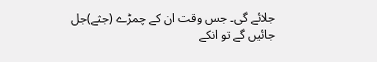جلائے گی۔ جس وقت ان کے چمڑے (جثے)جل جائیں گے تو انکے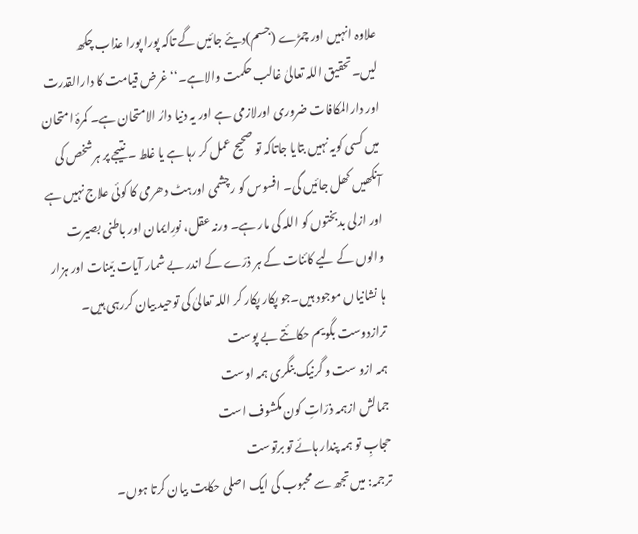علاوہ انہیں اور چمڑے (جسم)دیئے جائیں گے تاکہ پورا پورا عذاب چکھ لیں۔تحقیق اللہ تعالیٰ غالب حکمت والاہے۔‘‘ غرض قیامت کا دارالقدرت اور دارالمکافات ضروری اورلازمی ہے اور یہ دنیا دارُ الامتحان ہے۔ کمرۂ امتحان میں کسی کویہ نہیں بتایا جاتاکہ تو صحیح عمل کر رہا ہے یا غلط ۔ نتیجے پر ہرشخص کی آنکھیں کھل جائیں گی۔ افسوس کو رچشمی اورہٹ دھرمی کا کوئی علاج نہیں ہے اور ازلی بدبختوں کو اللہ کی مار ہے۔ ورنہ عقل، نورِایمان اور باطنی بصیرت والوں کے لیے کائنات کے ہر ذرّے کے اندر بے شمار آیات بّینات اور ہزار ہا نشانیاں موجود ہیں۔جو پکار پکار کر اللہ تعالیٰ کی توحید بیان کررہی ہیں۔
ترازدوست بگویم حکائتے بے پوست
ہمہ ازو ست و گرنیک بنگری ہمہ اوست
جمالش ازہمہ ذرّاتِ کون مکشوف است
حجابِ تو ہمہ پندار ہائے تو برتوست
ترجمہ: میں تجھ سے محبوب کی ایک اصلی حکایت بیان کرتا ہوں۔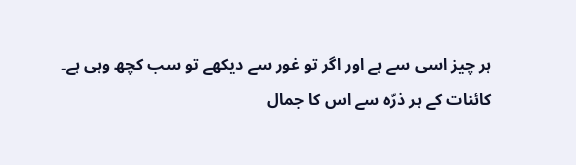ہر چیز اسی سے ہے اور اگر تو غور سے دیکھے تو سب کچھ وہی ہے۔
کائنات کے ہر ذرّہ سے اس کا جمال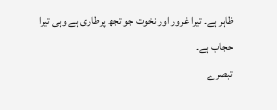ظاہر ہے۔ تیرا غرور اور نخوت جو تجھ پرطاری ہے وہی تیرا حجاب ہے۔
تبصرے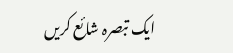ایک تبصرہ شائع کریں